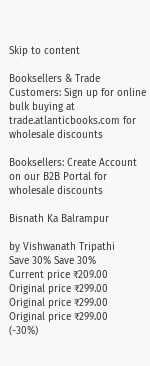Skip to content

Booksellers & Trade Customers: Sign up for online bulk buying at trade.atlanticbooks.com for wholesale discounts

Booksellers: Create Account on our B2B Portal for wholesale discounts

Bisnath Ka Balrampur

by Vishwanath Tripathi
Save 30% Save 30%
Current price ₹209.00
Original price ₹299.00
Original price ₹299.00
Original price ₹299.00
(-30%)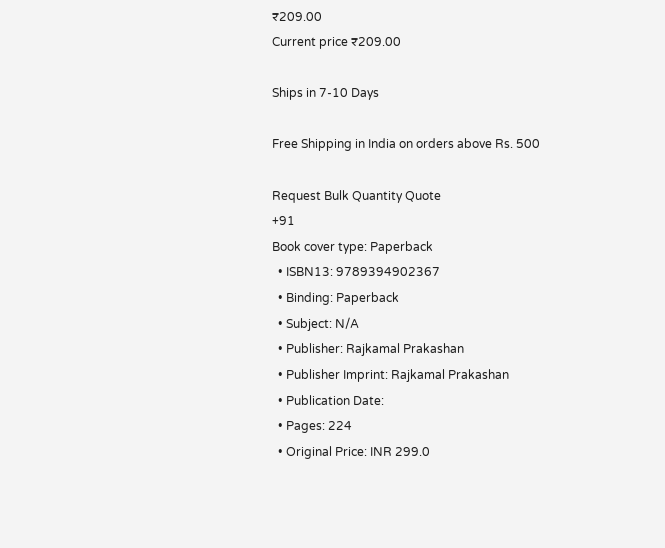₹209.00
Current price ₹209.00

Ships in 7-10 Days

Free Shipping in India on orders above Rs. 500

Request Bulk Quantity Quote
+91
Book cover type: Paperback
  • ISBN13: 9789394902367
  • Binding: Paperback
  • Subject: N/A
  • Publisher: Rajkamal Prakashan
  • Publisher Imprint: Rajkamal Prakashan
  • Publication Date:
  • Pages: 224
  • Original Price: INR 299.0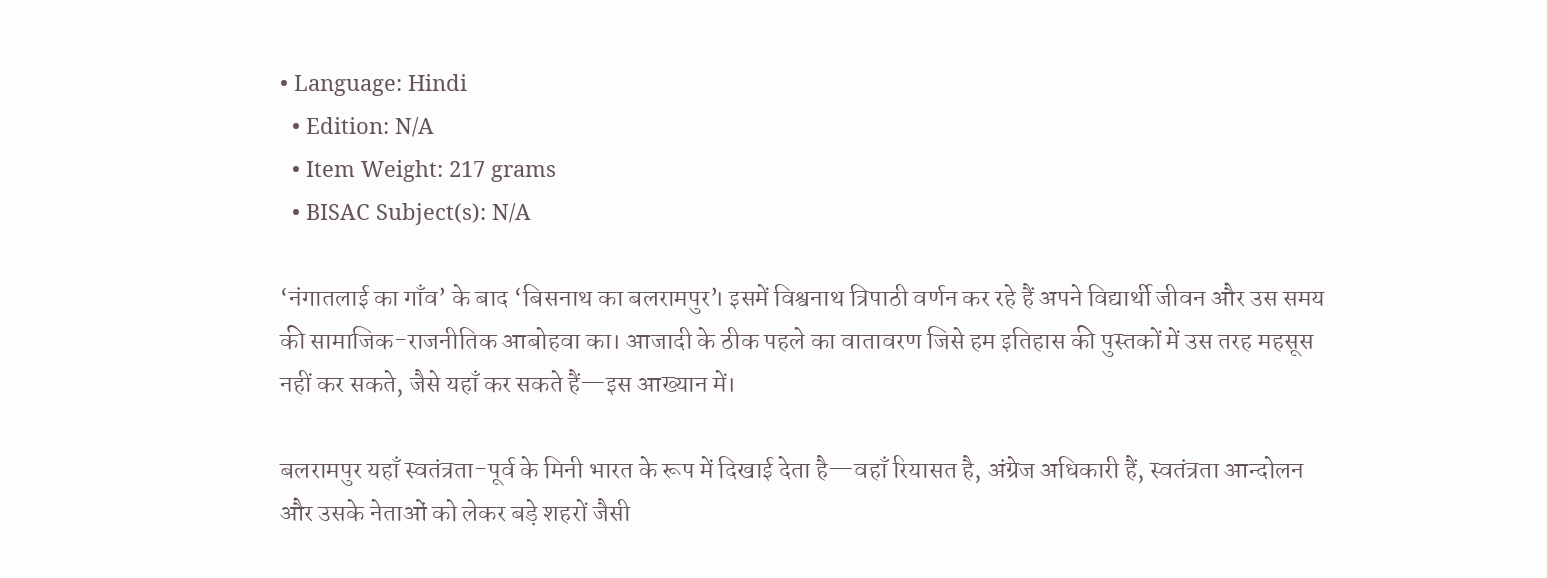• Language: Hindi
  • Edition: N/A
  • Item Weight: 217 grams
  • BISAC Subject(s): N/A

‘नंगातलाई का गाँव’ के बाद ‘बिसनाथ का बलरामपुर’। इसमें विश्वनाथ त्रिपाठी वर्णन कर रहे हैं अपने विद्यार्थी जीवन और उस समय की सामाजिक-राजनीतिक आबोहवा का। आजादी के ठीक पहले का वातावरण जिसे हम इतिहास की पुस्तकों में उस तरह महसूस नहीं कर सकते, जैसे यहाँ कर सकते हैं—इस आख्यान में।

बलरामपुर यहाँ स्वतंत्रता-पूर्व के मिनी भारत के रूप में दिखाई देता है—वहाँ रियासत है, अंग्रेज अधिकारी हैं, स्वतंत्रता आन्दोलन और उसके नेताओं को लेकर बड़े शहरों जैसी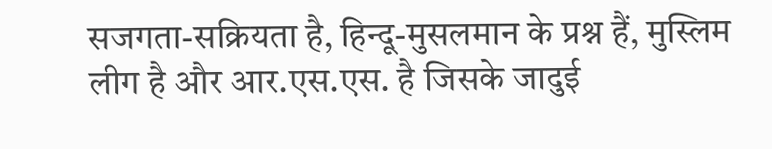सजगता-सक्रियता है, हिन्दू-मुसलमान के प्रश्न हैं, मुस्लिम लीग है और आर.एस.एस. है जिसके जादुई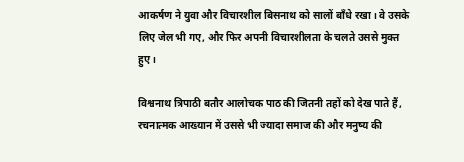आकर्षण ने युवा और विचारशील बिसनाथ को सालों बाँधे रखा। वे उसके लिए जेल भी गए, और फिर अपनी विचारशीलता के चलते उससे मुक्त हुए।

विश्वनाथ त्रिपाठी बतौर आलोचक पाठ की जितनी तहों को देख पाते हैं, रचनात्मक आख्यान में उससे भी ज्यादा समाज की और मनुष्य की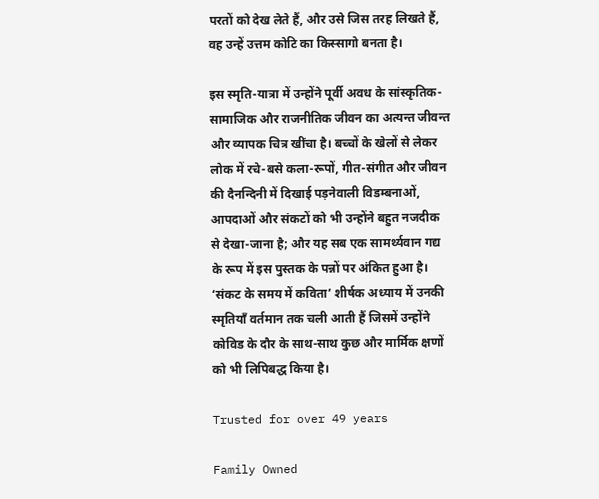परतों को देख लेते हैं, और उसे जिस तरह लिखते हैं, वह उन्हें उत्तम कोटि का किस्सागो बनता है।

इस स्मृति-यात्रा में उन्होंने पूर्वी अवध के सांस्कृतिक-सामाजिक और राजनीतिक जीवन का अत्यन्त जीवन्त और व्यापक चित्र खींचा है। बच्चों के खेलों से लेकर लोक में रचे-बसे कला-रूपों, गीत-संगीत और जीवन की दैनन्दिनी में दिखाई पड़नेवाली विडम्बनाओं, आपदाओं और संकटों को भी उन्होंने बहुत नजदीक से देखा-जाना है; और यह सब एक सामर्थ्यवान गद्य के रूप में इस पुस्तक के पन्नों पर अंकित हुआ है। ‘संकट के समय में कविता’ शीर्षक अध्याय में उनकी स्मृतियाँ वर्तमान तक चली आती हैं जिसमें उन्होंने कोविड के दौर के साथ-साथ कुछ और मार्मिक क्षणों को भी लिपिबद्ध किया है।

Trusted for over 49 years

Family Owned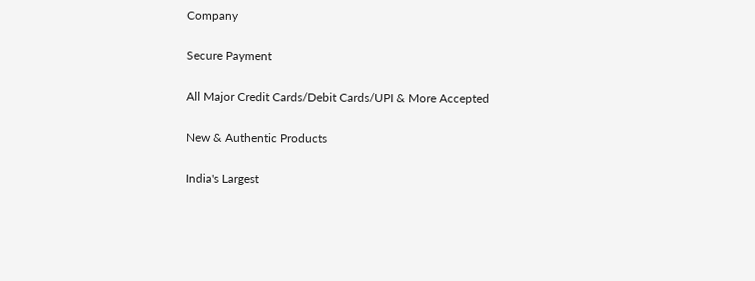Company

Secure Payment

All Major Credit Cards/Debit Cards/UPI & More Accepted

New & Authentic Products

India's Largest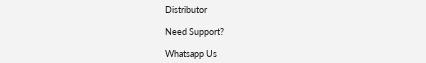Distributor

Need Support?

Whatsapp Us